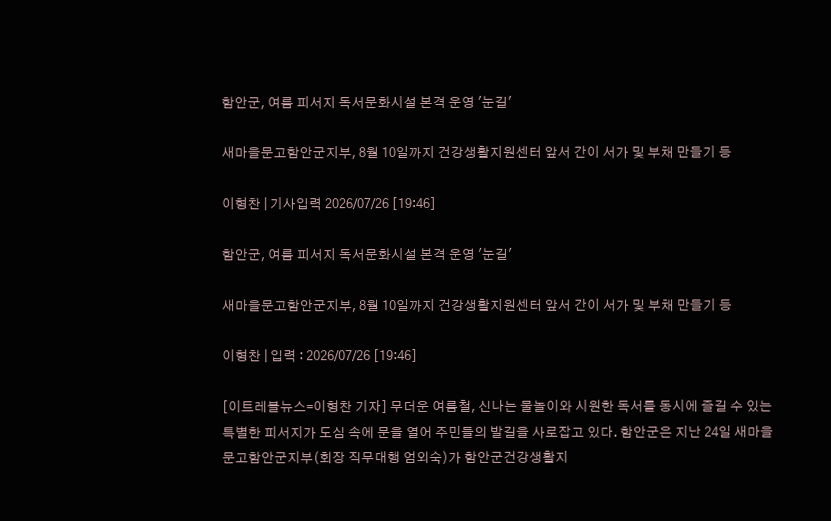함안군, 여름 피서지 독서문화시설 본격 운영 '눈길'

새마을문고함안군지부, 8월 10일까지 건강생활지원센터 앞서 간이 서가 및 부채 만들기 등

이형찬 | 기사입력 2026/07/26 [19:46]

함안군, 여름 피서지 독서문화시설 본격 운영 '눈길'

새마을문고함안군지부, 8월 10일까지 건강생활지원센터 앞서 간이 서가 및 부채 만들기 등

이형찬 | 입력 : 2026/07/26 [19:46]

[이트레블뉴스=이형찬 기자] 무더운 여름철, 신나는 물놀이와 시원한 독서를 동시에 즐길 수 있는 특별한 피서지가 도심 속에 문을 열어 주민들의 발길을 사로잡고 있다. 함안군은 지난 24일 새마을문고함안군지부(회장 직무대행 엄외숙)가 함안군건강생활지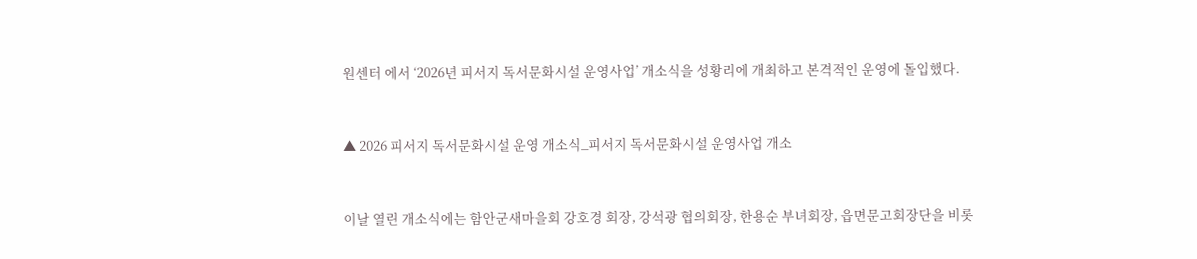원센터 에서 ‘2026년 피서지 독서문화시설 운영사업’ 개소식을 성황리에 개최하고 본격적인 운영에 돌입했다.



▲ 2026 피서지 독서문화시설 운영 개소식_피서지 독서문화시설 운영사업 개소



이날 열린 개소식에는 함안군새마을회 강호경 회장, 강석광 협의회장, 한용순 부녀회장, 읍면문고회장단을 비롯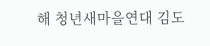해 청년새마을연대 김도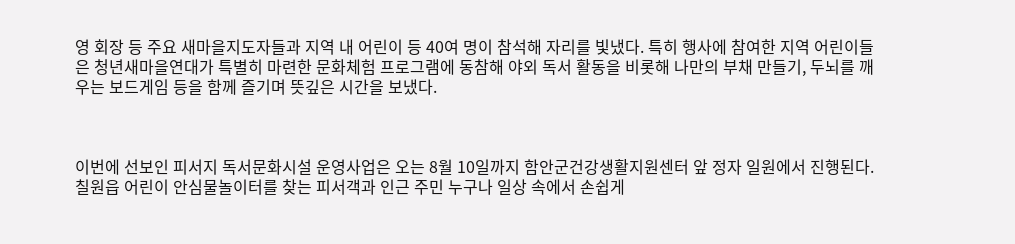영 회장 등 주요 새마을지도자들과 지역 내 어린이 등 40여 명이 참석해 자리를 빛냈다. 특히 행사에 참여한 지역 어린이들은 청년새마을연대가 특별히 마련한 문화체험 프로그램에 동참해 야외 독서 활동을 비롯해 나만의 부채 만들기, 두뇌를 깨우는 보드게임 등을 함께 즐기며 뜻깊은 시간을 보냈다.



이번에 선보인 피서지 독서문화시설 운영사업은 오는 8월 10일까지 함안군건강생활지원센터 앞 정자 일원에서 진행된다. 칠원읍 어린이 안심물놀이터를 찾는 피서객과 인근 주민 누구나 일상 속에서 손쉽게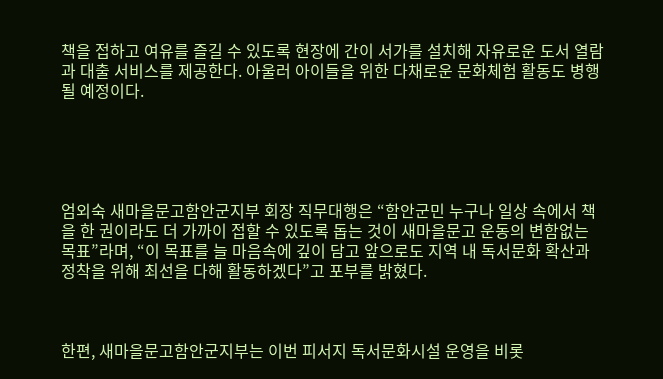책을 접하고 여유를 즐길 수 있도록 현장에 간이 서가를 설치해 자유로운 도서 열람과 대출 서비스를 제공한다. 아울러 아이들을 위한 다채로운 문화체험 활동도 병행될 예정이다.





엄외숙 새마을문고함안군지부 회장 직무대행은 “함안군민 누구나 일상 속에서 책을 한 권이라도 더 가까이 접할 수 있도록 돕는 것이 새마을문고 운동의 변함없는 목표”라며, “이 목표를 늘 마음속에 깊이 담고 앞으로도 지역 내 독서문화 확산과 정착을 위해 최선을 다해 활동하겠다”고 포부를 밝혔다.



한편, 새마을문고함안군지부는 이번 피서지 독서문화시설 운영을 비롯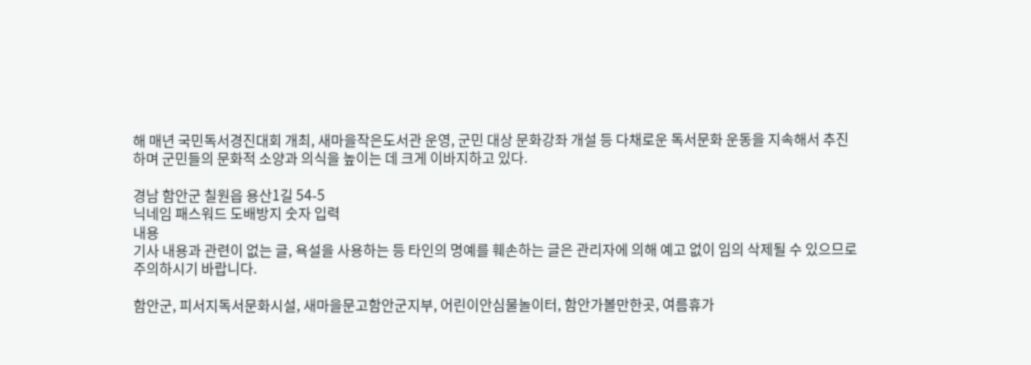해 매년 국민독서경진대회 개최, 새마을작은도서관 운영, 군민 대상 문화강좌 개설 등 다채로운 독서문화 운동을 지속해서 추진하며 군민들의 문화적 소양과 의식을 높이는 데 크게 이바지하고 있다.

경남 함안군 칠원읍 용산1길 54-5
닉네임 패스워드 도배방지 숫자 입력
내용
기사 내용과 관련이 없는 글, 욕설을 사용하는 등 타인의 명예를 훼손하는 글은 관리자에 의해 예고 없이 임의 삭제될 수 있으므로 주의하시기 바랍니다.

함안군, 피서지독서문화시설, 새마을문고함안군지부, 어린이안심물놀이터, 함안가볼만한곳, 여름휴가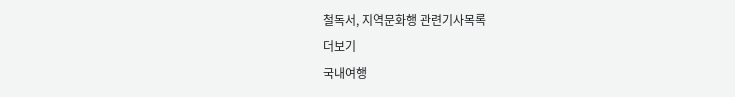철독서, 지역문화행 관련기사목록
더보기
국내여행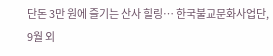단돈 3만 원에 즐기는 산사 힐링… 한국불교문화사업단, 9월 외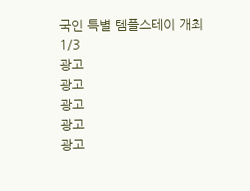국인 특별 템플스테이 개최
1/3
광고
광고
광고
광고
광고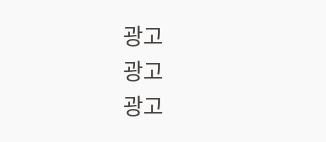광고
광고
광고